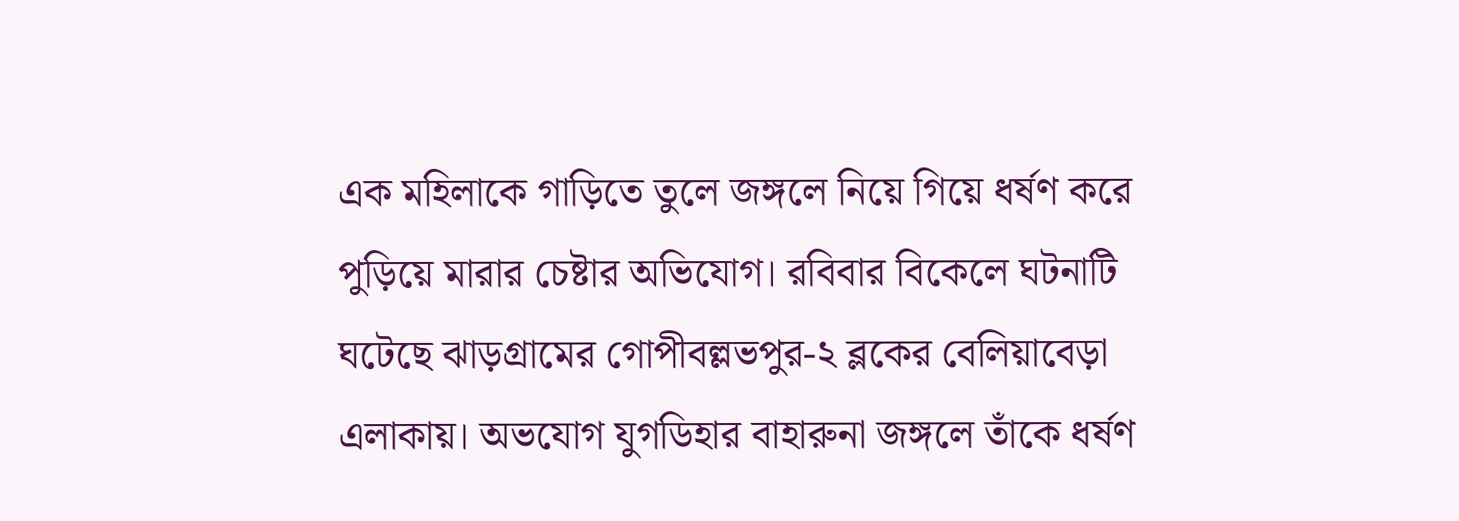এক মহিলাকে গাড়িতে তুলে জঙ্গলে নিয়ে গিয়ে ধর্ষণ করে পুড়িয়ে মারার চেষ্টার অভিযোগ। রবিবার বিকেলে ঘটনাটি ঘটেছে ঝাড়গ্রামের গোপীবল্লভপুর-২ ব্লকের বেলিয়াবেড়া এলাকায়। অভযোগ যুগডিহার বাহারুনা জঙ্গলে তাঁকে ধর্ষণ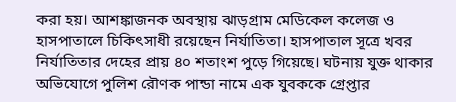করা হয়। আশঙ্কাজনক অবস্থায় ঝাড়গ্রাম মেডিকেল কলেজ ও হাসপাতালে চিকিৎসাধী রয়েছেন নির্যাতিতা। হাসপাতাল সূত্রে খবর নির্যাতিতার দেহের প্রায় ৪০ শতাংশ পুড়ে গিয়েছে। ঘটনায় যুক্ত থাকার অভিযোগে পুলিশ রৌণক পান্ডা নামে এক যুবককে গ্রেপ্তার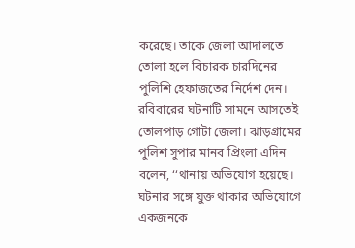করেছে। তাকে জেলা আদালতে তোলা হলে বিচারক চারদিনের পুলিশি হেফাজতের নির্দেশ দেন। রবিবারের ঘটনাটি সামনে আসতেই তোলপাড় গোটা জেলা। ঝাড়গ্রামের পুলিশ সুপার মানব প্রিংলা এদিন বলেন, ‘‘থানায় অভিযোগ হয়েছে। ঘটনার সঙ্গে যুক্ত থাকার অভিযোগে একজনকে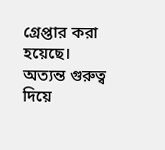গ্রেপ্তার করা হয়েছে। অত্যন্ত গুরুত্ব দিয়ে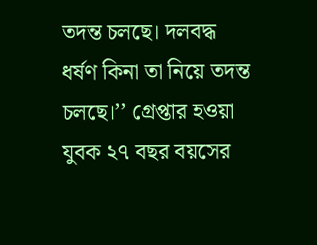তদন্ত চলছে। দলবদ্ধ ধর্ষণ কিনা তা নিয়ে তদন্ত চলছে।’’ গ্রেপ্তার হওয়া যুবক ২৭ বছর বয়সের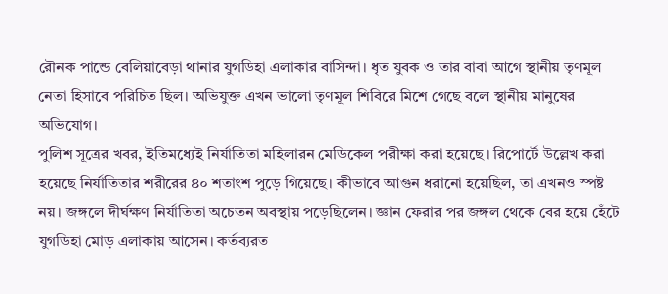রৌনক পান্ডে বেলিয়াবেড়া থানার যুগডিহা এলাকার বাসিন্দা। ধৃত যুবক ও তার বাবা আগে স্থানীয় তৃণমূল নেতা হিসাবে পরিচিত ছিল। অভিযুক্ত এখন ভালো তৃণমূল শিবিরে মিশে গেছে বলে স্থানীয় মানুষের অভিযোগ।
পুলিশ সূত্রের খবর, ইতিমধ্যেই নির্যাতিতা মহিলারন মেডিকেল পরীক্ষা করা হয়েছে। রিপোর্টে উল্লেখ করা হয়েছে নির্যাতিতার শরীরের ৪০ শতাংশ পুড়ে গিয়েছে। কীভাবে আগুন ধরানো হয়েছিল, তা এখনও স্পষ্ট নয়। জঙ্গলে দীর্ঘক্ষণ নির্যাতিতা অচেতন অবস্থায় পড়েছিলেন। জ্ঞান ফেরার পর জঙ্গল থেকে বের হয়ে হেঁটে যুগডিহা মোড় এলাকায় আসেন। কর্তব্যরত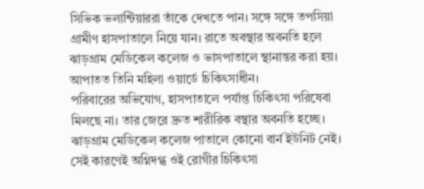সিভিক ভলান্টিয়াররা তাঁকে দেখতে পান। সঙ্গে সঙ্গে তপসিয়া গ্রামীণ হাসপাতালে নিয়ে যান। রাতে অবস্থার অবনতি হলে ঝাড়গ্রাম মেডিকেল কলেজ ও ভাসপাতালে স্থানান্তর করা হয়। আপাতত তিনি মহিলা ওয়ার্ডে চিকিৎসাধীন।
পরিবারের অভিযোগ, হাসপাতালে পর্যাপ্ত চিকিৎসা পরিষেবা মিলছে না। তার জেরে দ্রুত শারীরিক বস্থার অবনতি হচ্ছে। ঝাড়গ্রাম মেডিকেল কলেজ পাতালে কোনো বার্ন ইউনিট নেই। সেই কারণেই অগ্নিদগ্ধ ওই রোগীর চিকিৎসা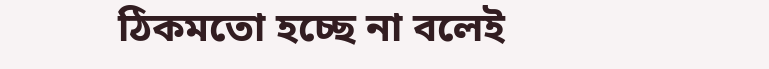ঠিকমতো হচ্ছে না বলেই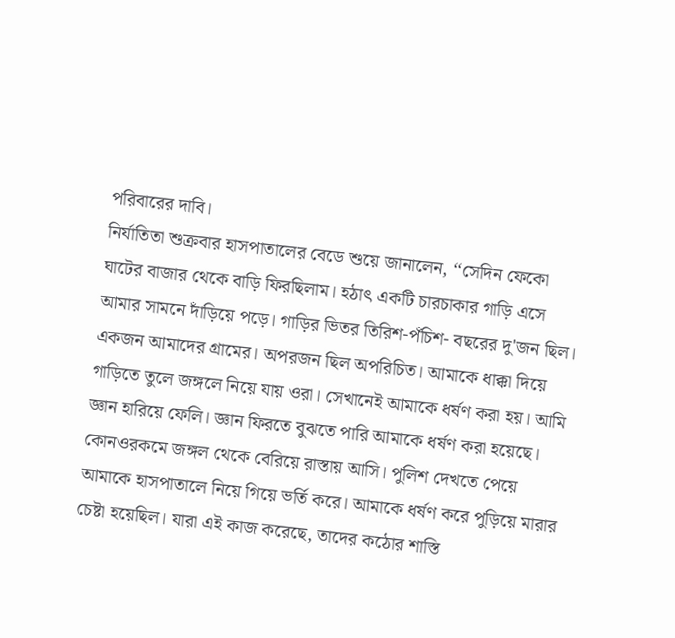পরিবারের দাবি।
নির্যাতিতা শুক্রবার হাসপাতালের বেডে শুয়ে জানালেন, ‘‘সেদিন ফেকো ঘাটের বাজার থেকে বাড়ি ফিরছিলাম। হঠাৎ একটি চারচাকার গাড়ি এসে আমার সামনে দাঁড়িয়ে পড়ে। গাড়ির ভিতর তিরিশ-পঁচিশ- বছরের দু'জন ছিল। একজন আমাদের গ্রামের। অপরজন ছিল অপরিচিত। আমাকে ধাক্কা দিয়ে গাড়িতে তুলে জঙ্গলে নিয়ে যায় ওরা। সেখানেই আমাকে ধর্ষণ করা হয়। আমি জ্ঞান হারিয়ে ফেলি। জ্ঞান ফিরতে বুঝতে পারি আমাকে ধর্ষণ করা হয়েছে। কোনওরকমে জঙ্গল থেকে বেরিয়ে রাস্তায় আসি। পুলিশ দেখতে পেয়ে আমাকে হাসপাতালে নিয়ে গিয়ে ভর্তি করে। আমাকে ধর্ষণ করে পুড়িয়ে মারার চেষ্টা হয়েছিল। যারা এই কাজ করেছে, তাদের কঠোর শাস্তি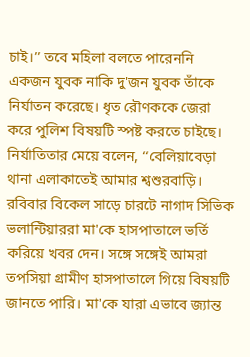চাই।’’ তবে মহিলা বলতে পারেননি একজন যুবক নাকি দু'জন যুবক তাঁকে নির্যাতন করেছে। ধৃত রৌণককে জেরা করে পুলিশ বিষয়টি স্পষ্ট করতে চাইছে।
নির্যাতিতার মেয়ে বলেন, ‘‘বেলিয়াবেড়া থানা এলাকাতেই আমার শ্বশুরবাড়ি। রবিবার বিকেল সাড়ে চারটে নাগাদ সিভিক ভলান্টিয়াররা মা'কে হাসপাতালে ভর্তি করিয়ে খবর দেন। সঙ্গে সঙ্গেই আমরা তপসিয়া গ্রামীণ হাসপাতালে গিয়ে বিষয়টি জানতে পারি। মা'কে যারা এভাবে জ্যান্ত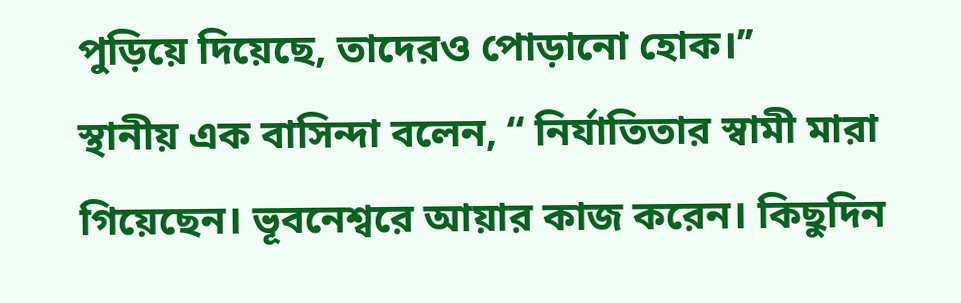পুড়িয়ে দিয়েছে, তাদেরও পোড়ানো হোক।’’
স্থানীয় এক বাসিন্দা বলেন, ‘‘ নির্যাতিতার স্বামী মারা গিয়েছেন। ভূবনেশ্বরে আয়ার কাজ করেন। কিছুদিন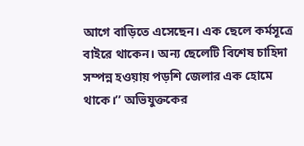আগে বাড়িতে এসেছেন। এক ছেলে কর্মসূত্রে বাইরে থাকেন। অন্য ছেলেটি বিশেষ চাহিদা সম্পন্ন হওয়ায় পড়শি জেলার এক হোমে থাকে।’’ অভিযুক্তকের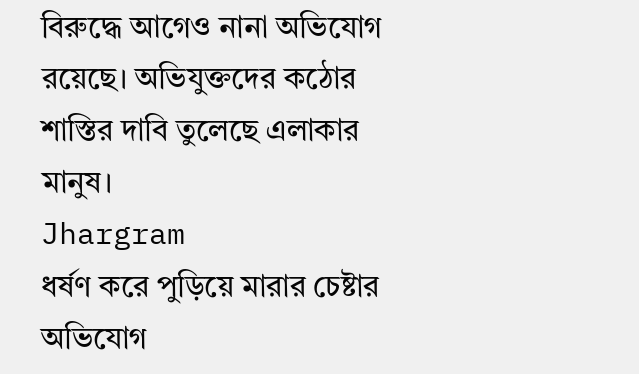বিরুদ্ধে আগেও নানা অভিযোগ রয়েছে। অভিযুক্তদের কঠোর শাস্তির দাবি তুলেছে এলাকার মানুষ।
Jhargram
ধর্ষণ করে পুড়িয়ে মারার চেষ্টার অভিযোগ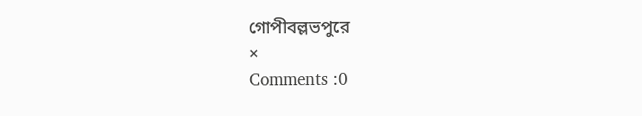গোপীবল্লভপুরে
×
Comments :0